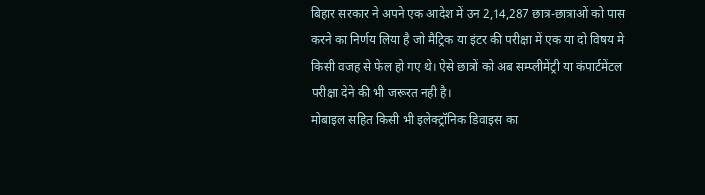बिहार सरकार ने अपने एक आदेश में उन 2,14,287 छात्र-छात्राओं को पास करने का निर्णय लिया है जो मैट्रिक या इंटर की परीक्षा में एक या दो विषय मे किसी वजह से फेल हो गए थे। ऐसे छात्रों को अब सम्प्लीमेंट्री या कंपार्टमेंटल परीक्षा देने की भी जरूरत नही है।
मोबाइल सहित किसी भी इलेक्ट्रॉनिक डिवाइस का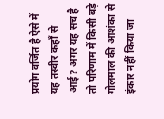प्रयोग वर्जित है ऐसे में यह तस्वीर कहाँ से आई? अगर यह सच है तो परिणाम में किसी बड़े गोलमाल की आशंका से इंकार नहीं किया जा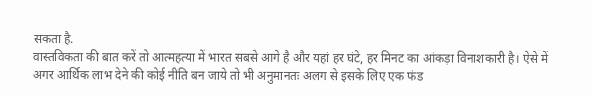सकता है.
वास्तविकता की बात करें तो आत्महत्या में भारत सबसे आगे है और यहां हर घंटे, हर मिनट का आंकड़ा विनाशकारी है। ऐसे में अगर आर्थिक लाभ देने की कोई नीति बन जाये तो भी अनुमानतः अलग से इसके लिए एक फंड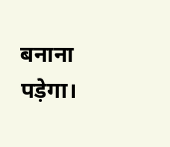बनाना पड़ेगा।